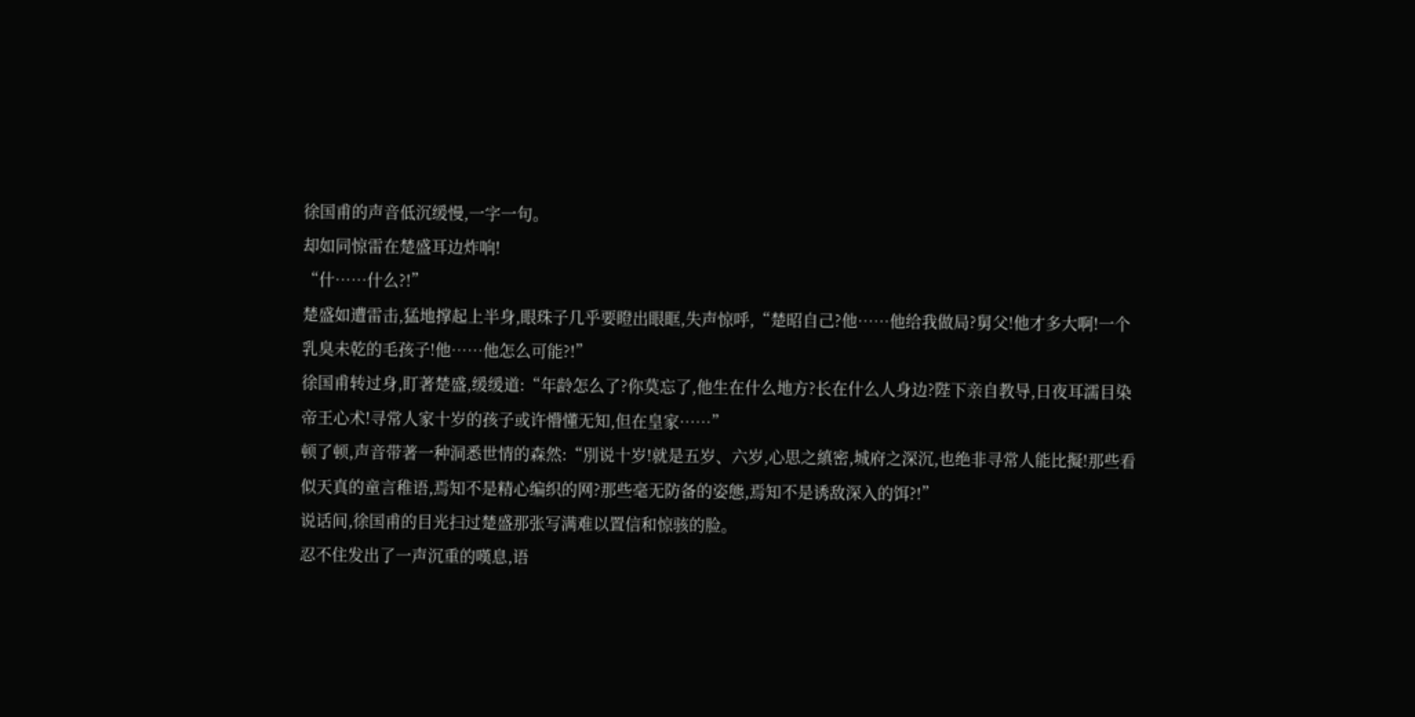徐国甫的声音低沉缓慢,一字一句。
却如同惊雷在楚盛耳边炸响!
“什……什么?!”
楚盛如遭雷击,猛地撑起上半身,眼珠子几乎要瞪出眼眶,失声惊呼,“楚昭自己?他……他给我做局?舅父!他才多大啊!一个乳臭未乾的毛孩子!他……他怎么可能?!”
徐国甫转过身,盯著楚盛,缓缓道:“年龄怎么了?你莫忘了,他生在什么地方?长在什么人身边?陛下亲自教导,日夜耳濡目染帝王心术!寻常人家十岁的孩子或许懵懂无知,但在皇家……”
顿了顿,声音带著一种洞悉世情的森然:“別说十岁!就是五岁、六岁,心思之縝密,城府之深沉,也绝非寻常人能比擬!那些看似天真的童言稚语,焉知不是精心编织的网?那些毫无防备的姿態,焉知不是诱敌深入的饵?!”
说话间,徐国甫的目光扫过楚盛那张写满难以置信和惊骇的脸。
忍不住发出了一声沉重的嘆息,语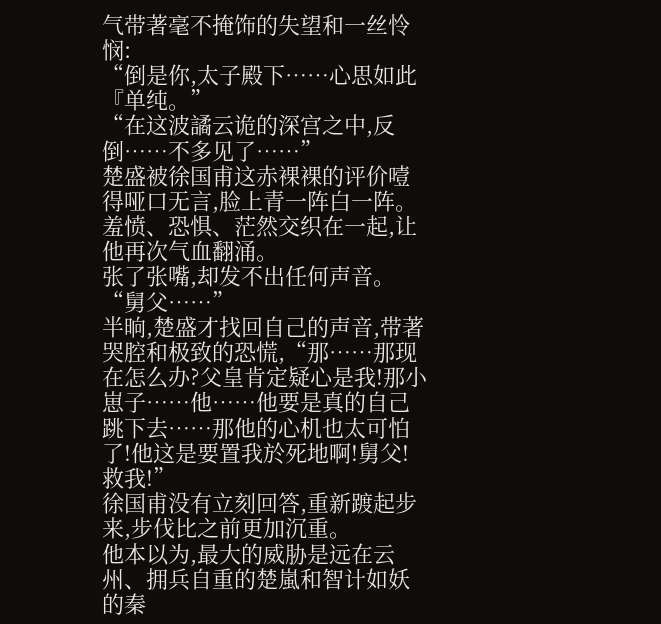气带著毫不掩饰的失望和一丝怜悯:
“倒是你,太子殿下……心思如此『单纯。”
“在这波譎云诡的深宫之中,反倒……不多见了……”
楚盛被徐国甫这赤裸裸的评价噎得哑口无言,脸上青一阵白一阵。
羞愤、恐惧、茫然交织在一起,让他再次气血翻涌。
张了张嘴,却发不出任何声音。
“舅父……”
半晌,楚盛才找回自己的声音,带著哭腔和极致的恐慌,“那……那现在怎么办?父皇肯定疑心是我!那小崽子……他……他要是真的自己跳下去……那他的心机也太可怕了!他这是要置我於死地啊!舅父!救我!”
徐国甫没有立刻回答,重新踱起步来,步伐比之前更加沉重。
他本以为,最大的威胁是远在云州、拥兵自重的楚嵐和智计如妖的秦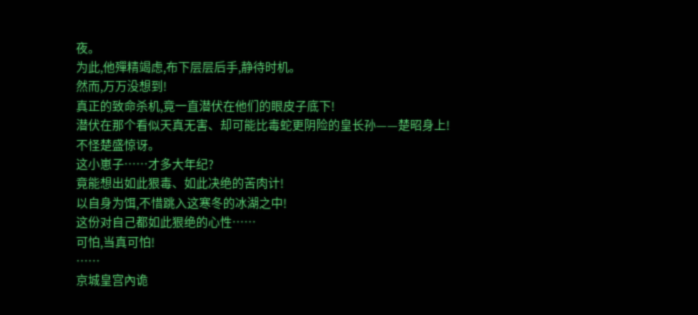夜。
为此,他殫精竭虑,布下层层后手,静待时机。
然而,万万没想到!
真正的致命杀机,竟一直潜伏在他们的眼皮子底下!
潜伏在那个看似天真无害、却可能比毒蛇更阴险的皇长孙——楚昭身上!
不怪楚盛惊讶。
这小崽子……才多大年纪?
竟能想出如此狠毒、如此决绝的苦肉计!
以自身为饵,不惜跳入这寒冬的冰湖之中!
这份对自己都如此狠绝的心性……
可怕,当真可怕!
……
京城皇宫內诡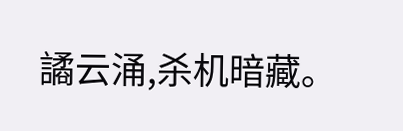譎云涌,杀机暗藏。